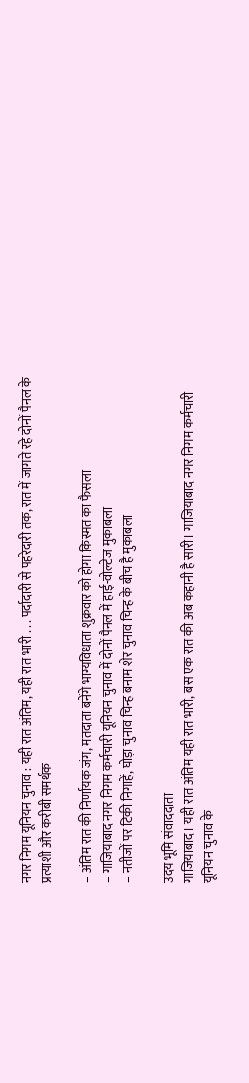नगर निगम यूनियन चुनाव : यही रात अंतिम, यही रात भारी . . . पर्दादारी से पहरेदारी तक, रात में जागते रहे दोनों पैनल के प्रत्याशी और करीबी समर्थक

– अंतिम रात की निर्णायक जंग, मतदाता बनेंगे भाग्यविधाता शुक्रवार को होगा किस्मत का फैसला
– गाजियाबाद नगर निगम कर्मचारी यूनियन चुनाव में दोनों पैनल में हाई-वोल्टेज मुकाबला
– नतीजों पर टिकी निगाहें, घोड़ा चुनाव चिन्ह बनाम शेर चुनाव चिन्ह के बीच है मुकाबला

उदय भूमि संवाददाता
गाजियाबाद। यही रात अंतिम यही रात भारी, बस एक रात की अब कहानी है सारी। गाजियाबाद नगर निगम कर्मचारी यूनियन चुनाव के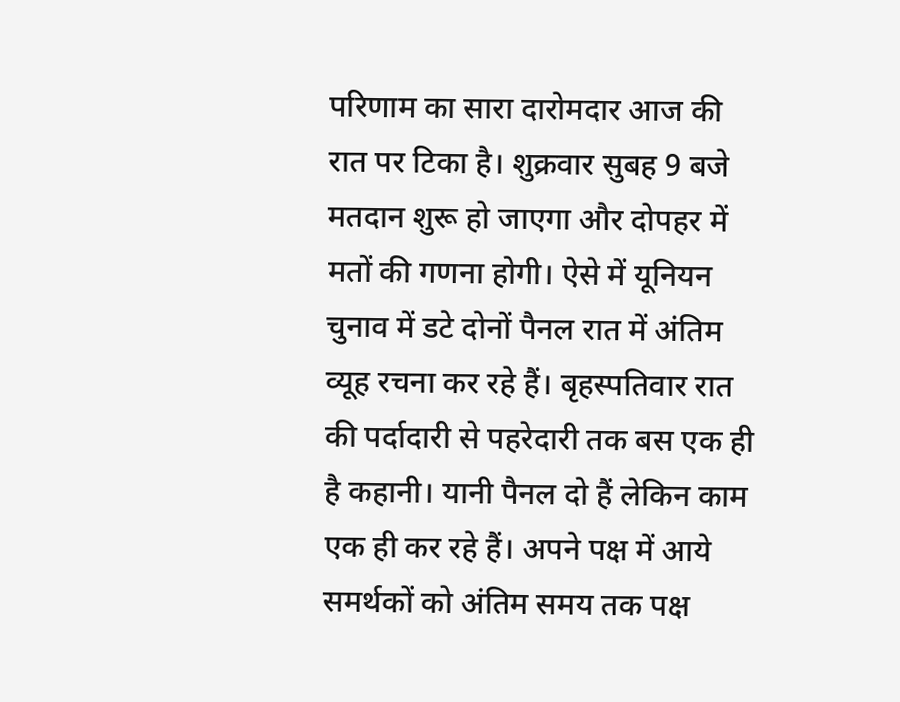परिणाम का सारा दारोमदार आज की रात पर टिका है। शुक्रवार सुबह 9 बजे मतदान शुरू हो जाएगा और दोपहर में मतों की गणना होगी। ऐसे में यूनियन चुनाव में डटे दोनों पैनल रात में अंतिम व्यूह रचना कर रहे हैं। बृहस्पतिवार रात की पर्दादारी से पहरेदारी तक बस एक ही है कहानी। यानी पैनल दो हैं लेकिन काम एक ही कर रहे हैं। अपने पक्ष में आये समर्थकों को अंतिम समय तक पक्ष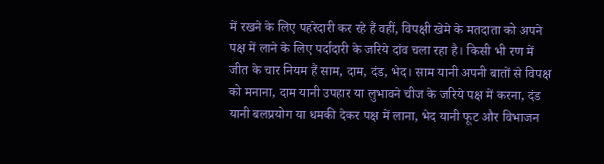में रखने के लिए पहरेदारी कर रहे हैं वहीं, विपक्षी खेमे के मतदाता को अपने पक्ष में लाने के लिए पर्दादारी के जरिये दांव चला रहा है। किसी भी रण में जीत के चार नियम हैं साम, दाम, दंड, भेद। साम यानी अपनी बातों से विपक्ष को मनाना, दाम यानी उपहार या लुभावने चीज के जरिये पक्ष में करना, दंड यानी बलप्रयोग या धमकी देकर पक्ष में लाना, भेद यानी फूट और विभाजन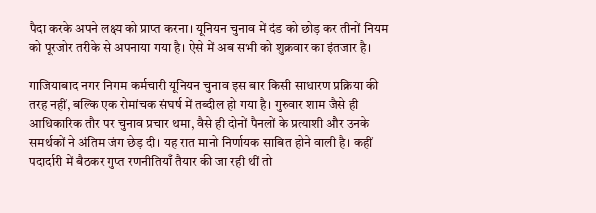पैदा करके अपने लक्ष्य को प्राप्त करना। यूनियन चुनाव में दंड को छोड़ कर तीनों नियम को पूरजोर तरीके से अपनाया गया है। ऐसे में अब सभी को शुक्रवार का इंतजार है।

गाजियाबाद नगर निगम कर्मचारी यूनियन चुनाव इस बार किसी साधारण प्रक्रिया की तरह नहीं, बल्कि एक रोमांचक संघर्ष में तब्दील हो गया है। गुरुवार शाम जैसे ही आधिकारिक तौर पर चुनाव प्रचार थमा, वैसे ही दोनों पैनलों के प्रत्याशी और उनके समर्थकों ने अंतिम जंग छेड़ दी। यह रात मानो निर्णायक साबित होने वाली है। कहीं पदार्दारी में बैठकर गुप्त रणनीतियाँ तैयार की जा रही थीं तो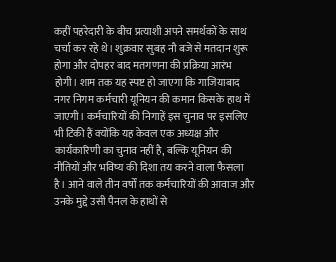कहीं पहरेदारी के बीच प्रत्याशी अपने समर्थकों के साथ चर्चा कर रहे थे। शुक्रवार सुबह नौ बजे से मतदान शुरू होगा और दोपहर बाद मतगणना की प्रक्रिया आरंभ होगी। शाम तक यह स्पष्ट हो जाएगा कि गाजियाबाद नगर निगम कर्मचारी यूनियन की कमान किसके हाथ में जाएगी। कर्मचारियों की निगाहें इस चुनाव पर इसलिए भी टिकी हैं क्योंकि यह केवल एक अध्यक्ष और कार्यकारिणी का चुनाव नहीं है, बल्कि यूनियन की नीतियों और भविष्य की दिशा तय करने वाला फैसला है। आने वाले तीन वर्षों तक कर्मचारियों की आवाज और उनके मुद्दे उसी पैनल के हाथों से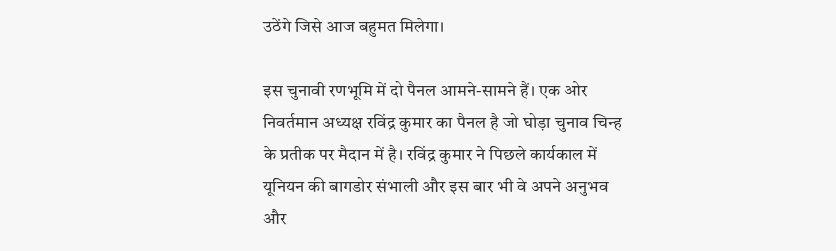उठेंगे जिसे आज बहुमत मिलेगा।

इस चुनावी रणभूमि में दो पैनल आमने-सामने हैं। एक ओर निवर्तमान अध्यक्ष रविंद्र कुमार का पैनल है जो घोड़ा चुनाव चिन्ह के प्रतीक पर मैदान में है। रविंद्र कुमार ने पिछले कार्यकाल में यूनियन की बागडोर संभाली और इस बार भी वे अपने अनुभव और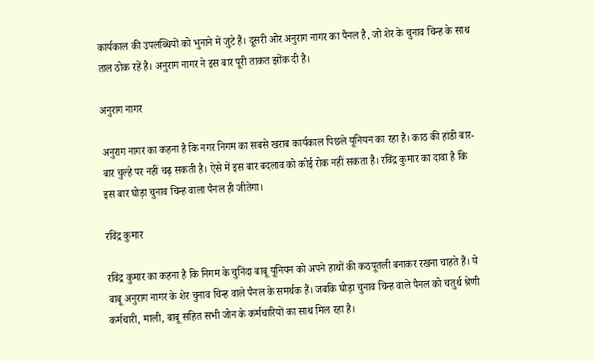कार्यकाल की उपलब्धियों को भुनाने में जुटे हैं। दूसरी ओर अनुराग नागर का पैनल है, जो शेर के चुनाव चिन्ह के साथ ताल ठोक रहें है। अनुराग नागर ने इस बार पूरी ताकत झोंक दी है।

अनुराग नागर

अनुराग नागर का कहना है कि नगर निगम का सबसे खराब कार्यकाल पिछले यूनियन का रहा है। काठ की हांडी बार-बार चुल्हे पर नहीं चढ़ सकती है। ऐसे में इस बार बदलाव को कोई रोक नहीं सकता है। रविंद्र कुमार का दावा है कि इस बार घोड़ा चुनाव चिन्ह वाला पैनल ही जीतेगा।

रविंद्र कुमार

रविंद्र कुमार का कहना है कि निगम के चुनिंदा बाबू यूनियन को अपने हाथों की कठपूतली बनाकर रखना चाहते हैं। ये बाबू अनुराग नागर के शेर चुनाव चिन्ह वाले पैनल के समर्थक हैं। जबकि घोड़ा चुनाव चिन्ह वाले पैनल को चतुर्थ श्रेणी कर्मचारी, माली, बाबू सहित सभी जोन के कर्मचारियों का साथ मिल रहा है।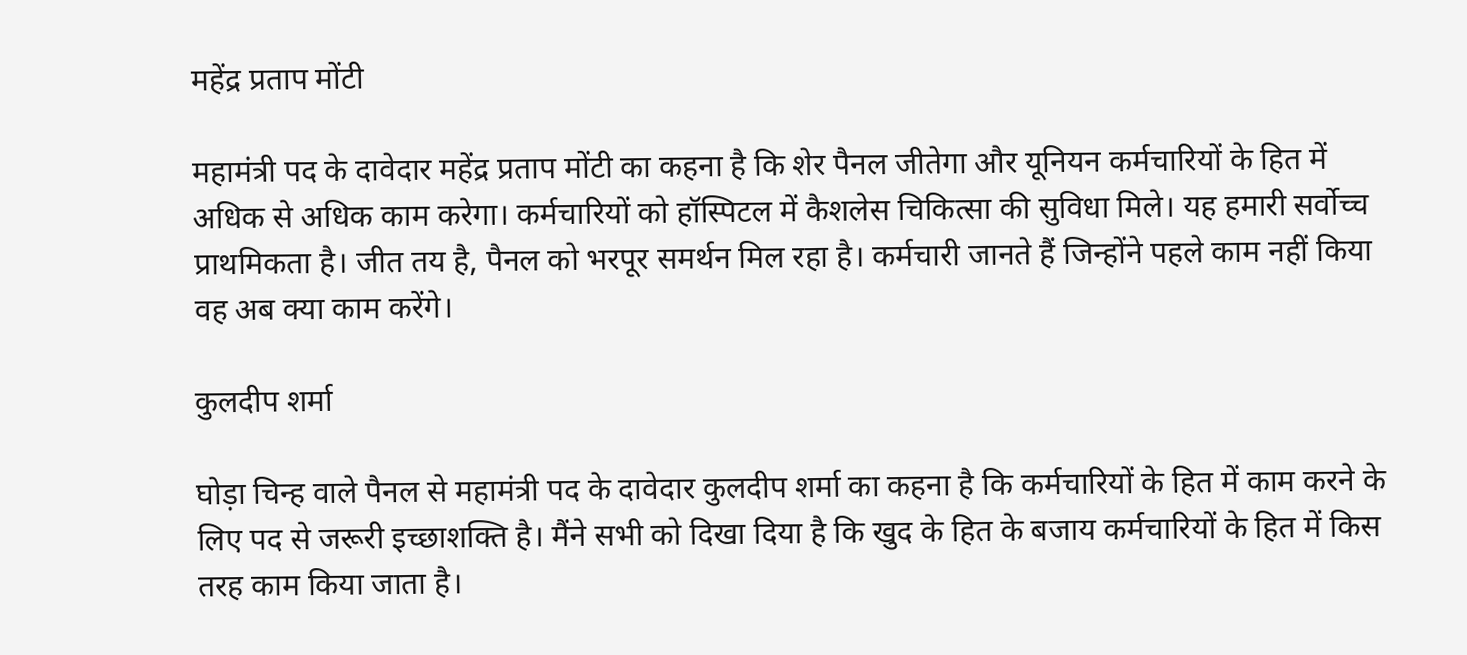महेंद्र प्रताप मोंटी

महामंत्री पद के दावेदार महेंद्र प्रताप मोंटी का कहना है कि शेर पैनल जीतेगा और यूनियन कर्मचारियों के हित में अधिक से अधिक काम करेगा। कर्मचारियों को हॉस्पिटल में कैशलेस चिकित्सा की सुविधा मिले। यह हमारी सर्वोच्च प्राथमिकता है। जीत तय है, पैनल को भरपूर समर्थन मिल रहा है। कर्मचारी जानते हैं जिन्होंने पहले काम नहीं किया वह अब क्या काम करेंगे।

कुलदीप शर्मा

घोड़ा चिन्ह वाले पैनल से महामंत्री पद के दावेदार कुलदीप शर्मा का कहना है कि कर्मचारियों के हित में काम करने के लिए पद से जरूरी इच्छाशक्ति है। मैंने सभी को दिखा दिया है कि खुद के हित के बजाय कर्मचारियों के हित में किस तरह काम किया जाता है।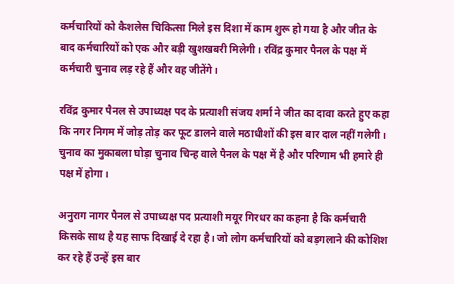कर्मचारियों को कैशलेस चिकित्सा मिले इस दिशा में काम शुरू हो गया है और जीत के बाद कर्मचारियों को एक और बड़ी खुशखबरी मिलेगी। रविंद्र कुमार पैनल के पक्ष में कर्मचारी चुनाव लड़ रहे हैं और वह जीतेंगे।

रविंद्र कुमार पैनल से उपाध्यक्ष पद के प्रत्याशी संजय शर्मा ने जीत का दावा करते हुए कहा कि नगर निगम में जोड़ तोड़ कर फूट डालने वाले मठाधीशों की इस बार दाल नहीं गलेगी। चुनाव का मुकाबला घोड़ा चुनाव चिन्ह वाले पैनल के पक्ष में है और परिणाम भी हमारे ही पक्ष में होगा।

अनुराग नागर पैनल से उपाध्यक्ष पद प्रत्याशी मयूर गिरधर का कहना है कि कर्मचारी किसके साथ है यह साफ दिखाई दे रहा है। जो लोग कर्मचारियों को बड़गलाने की कोशिश कर रहे हैं उन्हें इस बार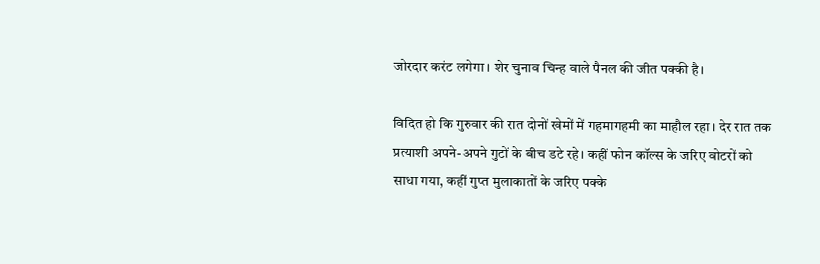जोरदार करंट लगेगा। शेर चुनाव चिन्ह वाले पैनल की जीत पक्की है।

विदित हो कि गुरुवार की रात दोनों खेमों में गहमागहमी का माहौल रहा। देर रात तक प्रत्याशी अपने-अपने गुटों के बीच डटे रहे। कहीं फोन कॉल्स के जरिए वोटरों को साधा गया, कहीं गुप्त मुलाकातों के जरिए पक्के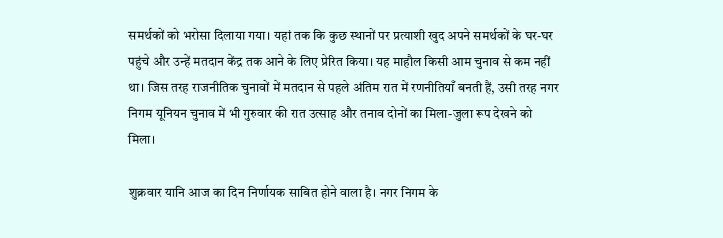समर्थकों को भरोसा दिलाया गया। यहां तक कि कुछ स्थानों पर प्रत्याशी खुद अपने समर्थकों के घर-घर पहुंचे और उन्हें मतदान केंद्र तक आने के लिए प्रेरित किया। यह माहौल किसी आम चुनाव से कम नहीं था। जिस तरह राजनीतिक चुनावों में मतदान से पहले अंतिम रात में रणनीतियाँ बनती हैं, उसी तरह नगर निगम यूनियन चुनाव में भी गुरुवार की रात उत्साह और तनाव दोनों का मिला-जुला रूप देखने को मिला।

शुक्रवार यानि आज का दिन निर्णायक साबित होने वाला है। नगर निगम के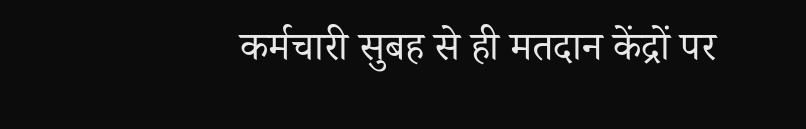कर्मचारी सुबह से ही मतदान केंद्रों पर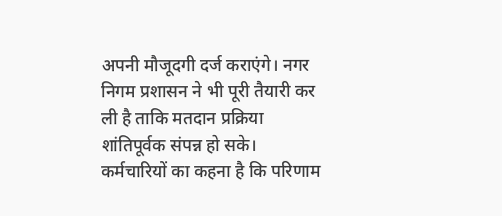अपनी मौजूदगी दर्ज कराएंगे। नगर निगम प्रशासन ने भी पूरी तैयारी कर ली है ताकि मतदान प्रक्रिया शांतिपूर्वक संपन्न हो सके। कर्मचारियों का कहना है कि परिणाम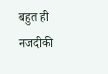बहुत ही नजदीकी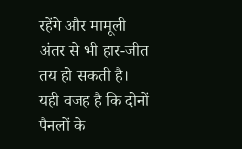रहेंगे और मामूली अंतर से भी हार-जीत तय हो सकती है। यही वजह है कि दोनों पैनलों के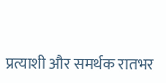प्रत्याशी और समर्थक रातभर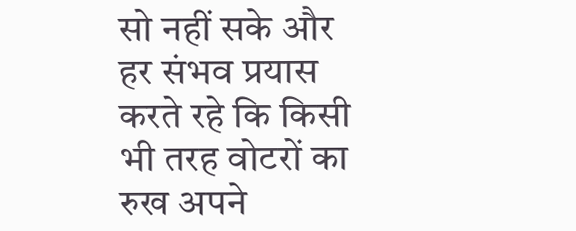सो नहीं सके और हर संभव प्रयास करते रहे कि किसी भी तरह वोटरों का रुख अपने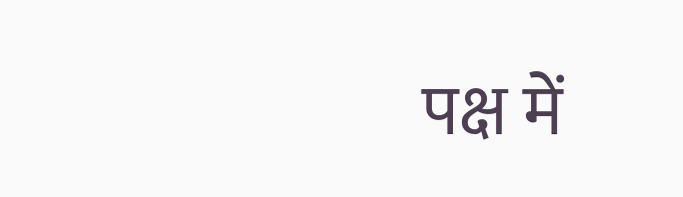पक्ष में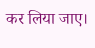कर लिया जाए।